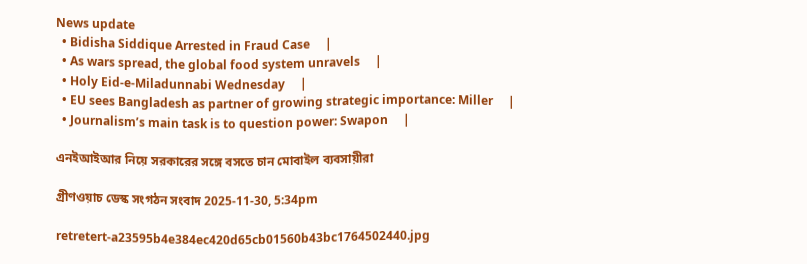News update
  • Bidisha Siddique Arrested in Fraud Case     |
  • As wars spread, the global food system unravels     |
  • Holy Eid-e-Miladunnabi Wednesday     |
  • EU sees Bangladesh as partner of growing strategic importance: Miller     |
  • Journalism’s main task is to question power: Swapon     |

এনইআইআর নিয়ে সরকারের সঙ্গে বসতে চান মোবাইল ব্যবসায়ীরা

গ্রীণওয়াচ ডেস্ক সংগঠন সংবাদ 2025-11-30, 5:34pm

retretert-a23595b4e384ec420d65cb01560b43bc1764502440.jpg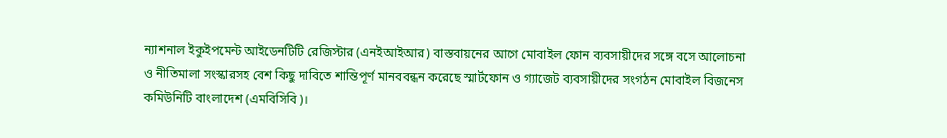ন্যাশনাল ইকুইপমেন্ট আইডেনটিটি রেজিস্টার (এনইআইআর) বাস্তবায়নের আগে মোবাইল ফোন ব্যবসায়ীদের সঙ্গে বসে আলোচনা ও নীতিমালা সংস্কারসহ বেশ কিছু দাবিতে শান্তিপূর্ণ মানববন্ধন করেছে স্মার্টফোন ও গ্যাজেট ব্যবসায়ীদের সংগঠন মোবাইল বিজনেস কমিউনিটি বাংলাদেশ (এমবিসিবি)।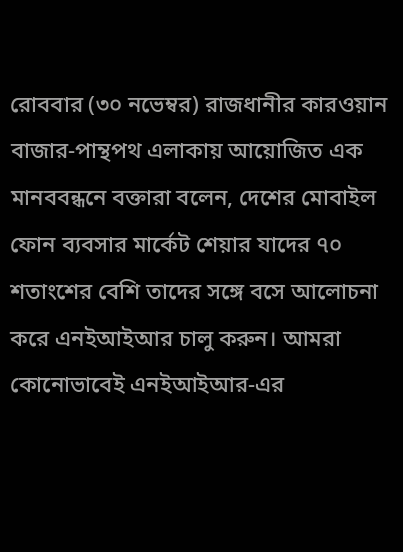রোববার (৩০ নভেম্বর) রাজধানীর কারওয়ান বাজার-পান্থপথ এলাকায় আয়োজিত এক মানববন্ধনে বক্তারা বলেন, দেশের মোবাইল ফোন ব্যবসার মার্কেট শেয়ার যাদের ৭০ শতাংশের বেশি তাদের সঙ্গে বসে আলোচনা করে এনইআইআর চালু করুন। আমরা কোনোভাবেই এনইআইআর-এর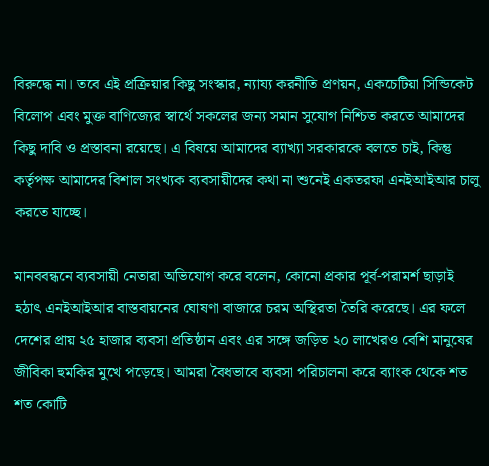বিরুদ্ধে না। তবে এই প্রক্রিয়ার কিছু সংস্কার, ন্যায্য করনীতি প্রণয়ন, একচেটিয়া সিন্ডিকেট বিলোপ এবং মুক্ত বাণিজ্যের স্বার্থে সকলের জন্য সমান সুযোগ নিশ্চিত করতে আমাদের কিছু দাবি ও প্রস্তাবনা রয়েছে। এ বিষয়ে আমাদের ব্যাখ্যা সরকারকে বলতে চাই, কিন্তু কর্তৃপক্ষ আমাদের বিশাল সংখ্যক ব্যবসায়ীদের কথা না শুনেই একতরফা এনইআইআর চালু করতে যাচ্ছে।

মানববন্ধনে ব্যবসায়ী নেতারা অভিযোগ করে বলেন, কোনো প্রকার পূর্ব-পরামর্শ ছাড়াই হঠাৎ এনইআইআর বাস্তবায়নের ঘোষণা বাজারে চরম অস্থিরতা তৈরি করেছে। এর ফলে দেশের প্রায় ২৫ হাজার ব্যবসা প্রতিষ্ঠান এবং এর সঙ্গে জড়িত ২০ লাখেরও বেশি মানুষের জীবিকা হুমকির মুখে পড়েছে। আমরা বৈধভাবে ব্যবসা পরিচালনা করে ব্যাংক থেকে শত শত কোটি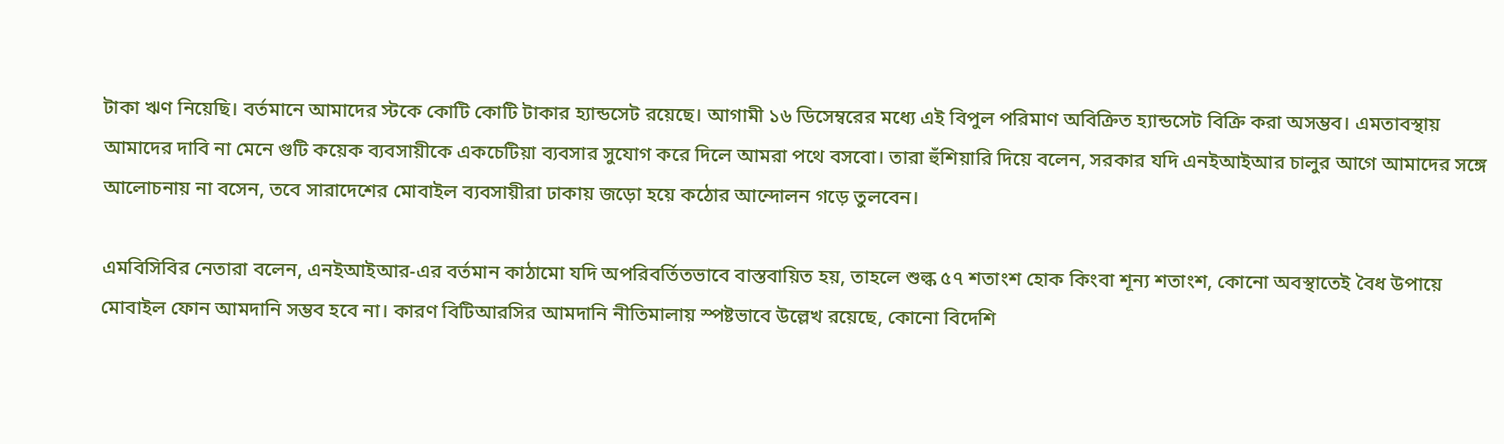টাকা ঋণ নিয়েছি। বর্তমানে আমাদের স্টকে কোটি কোটি টাকার হ্যান্ডসেট রয়েছে। আগামী ১৬ ডিসেম্বরের মধ্যে এই বিপুল পরিমাণ অবিক্রিত হ্যান্ডসেট বিক্রি করা অসম্ভব। এমতাবস্থায় আমাদের দাবি না মেনে গুটি কয়েক ব্যবসায়ীকে একচেটিয়া ব্যবসার সুযোগ করে দিলে আমরা পথে বসবো। তারা হুঁশিয়ারি দিয়ে বলেন, সরকার যদি এনইআইআর চালুর আগে আমাদের সঙ্গে আলোচনায় না বসেন, তবে সারাদেশের মোবাইল ব্যবসায়ীরা ঢাকায় জড়ো হয়ে কঠোর আন্দোলন গড়ে তুলবেন।

এমবিসিবির নেতারা বলেন, এনইআইআর-এর বর্তমান কাঠামো যদি অপরিবর্তিতভাবে বাস্তবায়িত হয়, তাহলে শুল্ক ৫৭ শতাংশ হোক কিংবা শূন্য শতাংশ, কোনো অবস্থাতেই বৈধ উপায়ে মোবাইল ফোন আমদানি সম্ভব হবে না। কারণ বিটিআরসির আমদানি নীতিমালায় স্পষ্টভাবে উল্লেখ রয়েছে, কোনো বিদেশি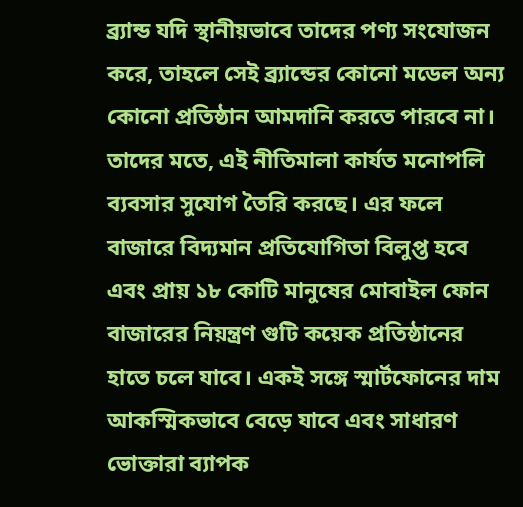ব্র্যান্ড যদি স্থানীয়ভাবে তাদের পণ্য সংযোজন করে, তাহলে সেই ব্র্যান্ডের কোনো মডেল অন্য কোনো প্রতিষ্ঠান আমদানি করতে পারবে না। তাদের মতে, এই নীতিমালা কার্যত মনোপলি ব্যবসার সুযোগ তৈরি করছে। এর ফলে বাজারে বিদ্যমান প্রতিযোগিতা বিলুপ্ত হবে এবং প্রায় ১৮ কোটি মানুষের মোবাইল ফোন বাজারের নিয়ন্ত্রণ গুটি কয়েক প্রতিষ্ঠানের হাতে চলে যাবে। একই সঙ্গে স্মার্টফোনের দাম আকস্মিকভাবে বেড়ে যাবে এবং সাধারণ ভোক্তারা ব্যাপক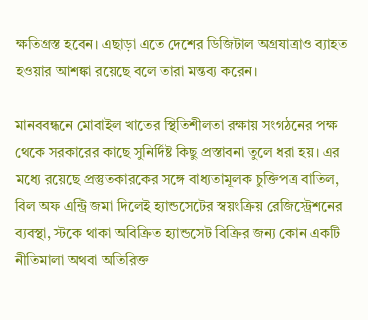ক্ষতিগ্রস্ত হবেন। এছাড়া এতে দেশের ডিজিটাল অগ্রযাত্রাও ব্যাহত হওয়ার আশঙ্কা রয়েছে বলে তারা মন্তব্য করেন।

মানববন্ধনে মোবাইল খাতের স্থিতিশীলতা রক্ষায় সংগঠনের পক্ষ থেকে সরকারের কাছে সুনির্দিষ্ট কিছু প্রস্তাবনা তুলে ধরা হয়। এর মধ্যে রয়েছে প্রস্তুতকারকের সঙ্গে বাধ্যতামূলক চুক্তিপত্র বাতিল, বিল অফ এন্ট্রি জমা দিলেই হ্যান্ডসেটের স্বয়ংক্রিয় রেজিস্ট্রেশনের ব্যবস্থা, স্টকে থাকা অবিক্রিত হ্যান্ডসেট বিক্রির জন্য কোন একটি নীতিমালা অথবা অতিরিক্ত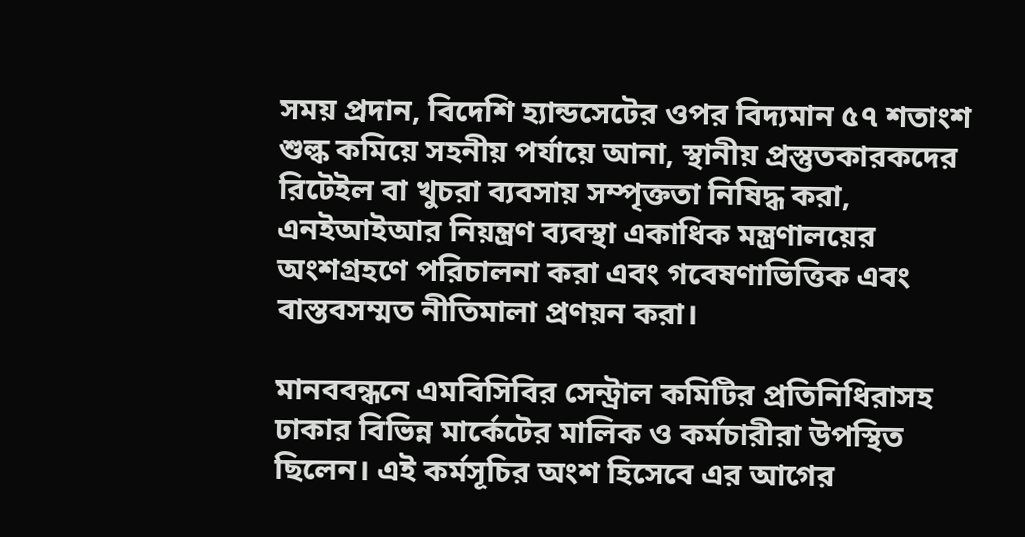সময় প্রদান, বিদেশি হ্যান্ডসেটের ওপর বিদ্যমান ৫৭ শতাংশ শুল্ক কমিয়ে সহনীয় পর্যায়ে আনা, স্থানীয় প্রস্তুতকারকদের রিটেইল বা খুচরা ব্যবসায় সম্পৃক্ততা নিষিদ্ধ করা, এনইআইআর নিয়ন্ত্রণ ব্যবস্থা একাধিক মন্ত্রণালয়ের অংশগ্রহণে পরিচালনা করা এবং গবেষণাভিত্তিক এবং বাস্তবসম্মত নীতিমালা প্রণয়ন করা।

মানববন্ধনে এমবিসিবির সেন্ট্রাল কমিটির প্রতিনিধিরাসহ ঢাকার বিভিন্ন মার্কেটের মালিক ও কর্মচারীরা উপস্থিত ছিলেন। এই কর্মসূচির অংশ হিসেবে এর আগের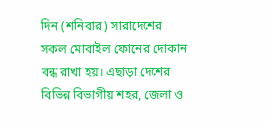দিন (শনিবার) সারাদেশের সকল মোবাইল ফোনের দোকান বন্ধ রাখা হয়। এছাড়া দেশের বিভিন্ন বিভাগীয় শহর, জেলা ও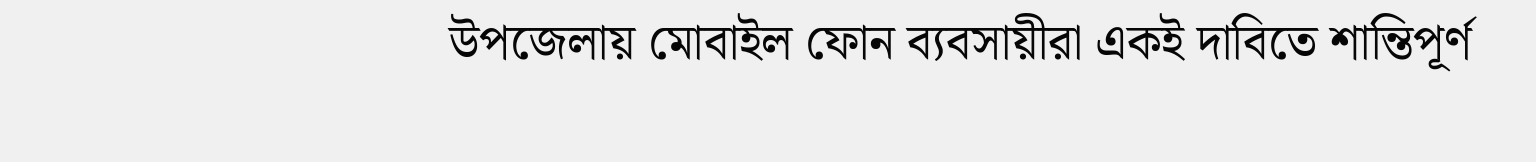উপজেলায় মোবাইল ফোন ব্যবসায়ীরা একই দাবিতে শান্তিপূর্ণ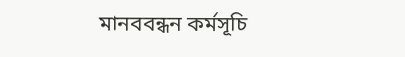মানববন্ধন কর্মসূচি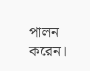পালন করেন।